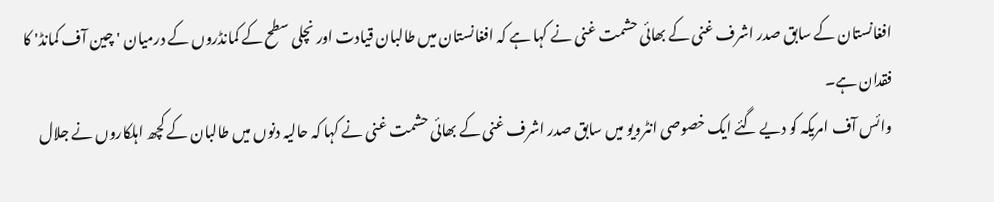افغانستان کے سابق صدر اشرف غنی کے بھائی حشمت غنی نے کہا ہے کہ افغانستان میں طالبان قیادت اور نچلی سطح کے کمانڈروں کے درمیان 'چین آف کمانڈ' کا فقدان ہے۔
وائس آف امریکہ کو دیے گئے ایک خصوصی انٹرویو میں سابق صدر اشرف غنی کے بھائی حشمت غنی نے کہا کہ حالیہ دنوں میں طالبان کے کچھ اہلکاروں نے جلال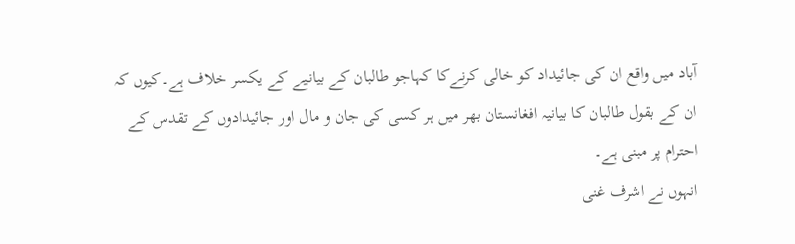آباد میں واقع ان کی جائیداد کو خالی کرنےکا کہاجو طالبان کے بیانیے کے یکسر خلاف ہے۔کیوں کہ ان کے بقول طالبان کا بیانیہ افغانستان بھر میں ہر کسی کی جان و مال اور جائیدادوں کے تقدس کے احترام پر مبنی ہے۔
انہوں نے اشرف غنی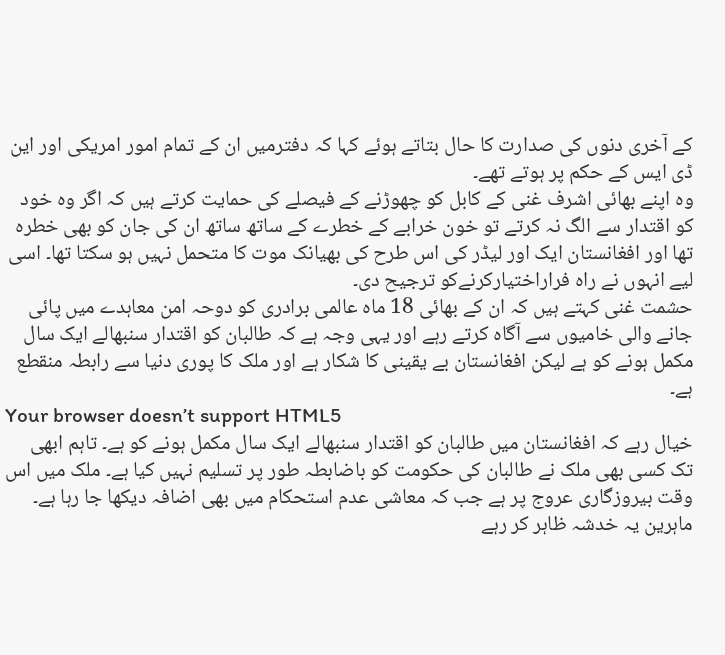کے آخری دنوں کی صدارت کا حال بتاتے ہوئے کہا کہ دفترمیں ان کے تمام امور امریکی اور این ڈی ایس کے حکم پر ہوتے تھے۔
وہ اپنے بھائی اشرف غنی کے کابل کو چھوڑنے کے فیصلے کی حمایت کرتے ہیں کہ اگر وہ خود کو اقتدار سے الگ نہ کرتے تو خون خرابے کے خطرے کے ساتھ ساتھ ان کی جان کو بھی خطرہ تھا اور افغانستان ایک اور لیڈر کی اس طرح کی بھیانک موت کا متحمل نہیں ہو سکتا تھا۔ اسی لیے انہوں نے راہ فراراختیارکرنےکو ترجیح دی۔
حشمت غنی کہتے ہیں کہ ان کے بھائی 18 ماہ عالمی برادری کو دوحہ امن معاہدے میں پائی جانے والی خامیوں سے آگاہ کرتے رہے اور یہی وجہ ہے کہ طالبان کو اقتدار سنبھالے ایک سال مکمل ہونے کو ہے لیکن افغانستان بے یقینی کا شکار ہے اور ملک کا پوری دنیا سے رابطہ منقطع ہے۔
Your browser doesn’t support HTML5
خیال رہے کہ افغانستان میں طالبان کو اقتدار سنبھالے ایک سال مکمل ہونے کو ہے۔ تاہم ابھی تک کسی بھی ملک نے طالبان کی حکومت کو باضابطہ طور پر تسلیم نہیں کیا ہے۔ ملک میں اس وقت بیروزگاری عروج پر ہے جب کہ معاشی عدم استحکام میں بھی اضافہ دیکھا جا رہا ہے۔
ماہرین یہ خدشہ ظاہر کر رہے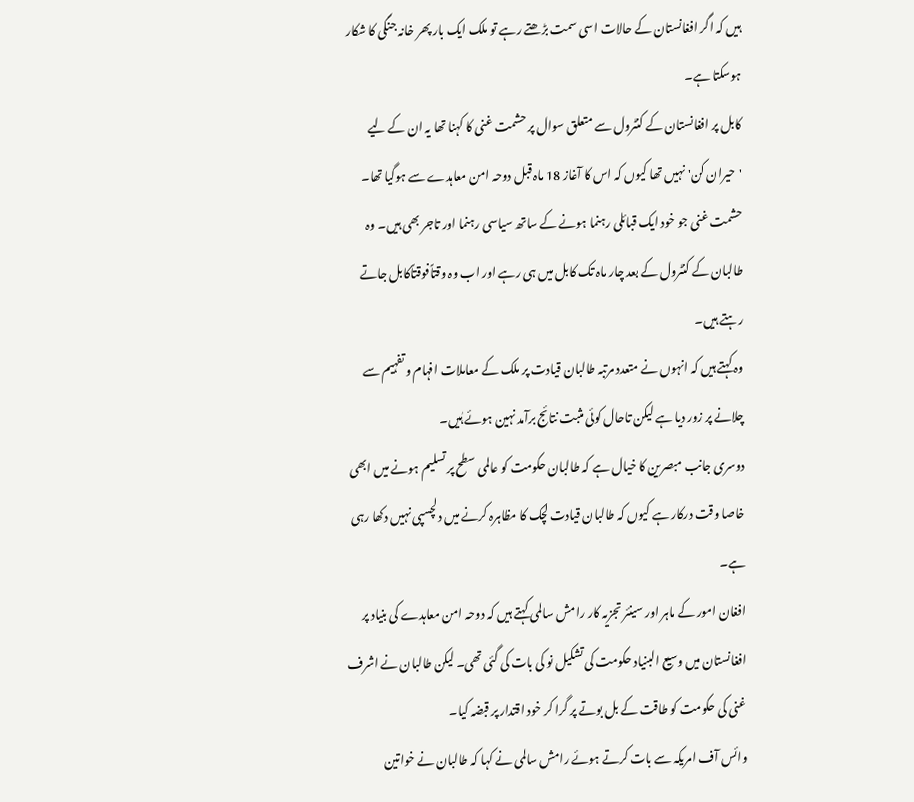ہیں کہ اگر افغانستان کے حالات اسی سمت بڑھتے رہے تو ملک ایک بار پھر خانہ جنگی کا شکار ہوسکتا ہے۔
کابل پر افغانستان کے کنٹرول سے متعلق سوال پر حشمت غنی کا کہنا تھا یہ ان کے لیے 'حیران کن' نہیں تھا کیوں کہ اس کا آغاز 18 ماہ قبل دوحہ امن معاہدے سے ہوگیا تھا۔
حشمت غنی جو خود ایک قبائلی رہنما ہونے کے ساتھ سیاسی رہنما اور تاجر بھی ہیں۔ وہ طالبان کے کنٹرول کے بعد چار ماہ تک کابل میں ہی رہے اور اب وہ وقتاًفوقتاًکابل جاتے رہتے ہیں۔
وہ کہتے ہیں کہ انہوں نے متعدد مرتبہ طالبان قیادت پر ملک کے معاملات افہام و تفہیم سے چلانے پر زور دیا ہے لیکن تاحال کوئی مثبت نتائج برآمد نہین ہوئے ہٰیں۔
دوسری جانب مبصرین کا خیال ہے کہ طالبان حکومت کو عالمی سطح پر تسلیم ہونے میں ابھی خاصا وقت درکار ہے کیوں کہ طالبان قیادت لچک کا مظاہرہ کرنے میں دلچسپی نہیں دکھا رہی ہے۔
افغان امور کے ماہر اور سینئر تجزیہ کار رامش سالمی کہتے ہیں کہ دوحہ امن معاہدے کی بنیاد پر افغانستان میں وسیع البنیاد حکومت کی تشکیل نو کی بات کی گئی تھی۔ لیکن طالبان نے اشرف غنی کی حکومت کو طاقت کے بل بوتے پر گرا کر خود اقتدار پر قبضہ کیا۔
وائس آف امریکہ سے بات کرتے ہوئے رامش سالمی نے کہا کہ طالبان نے خواتین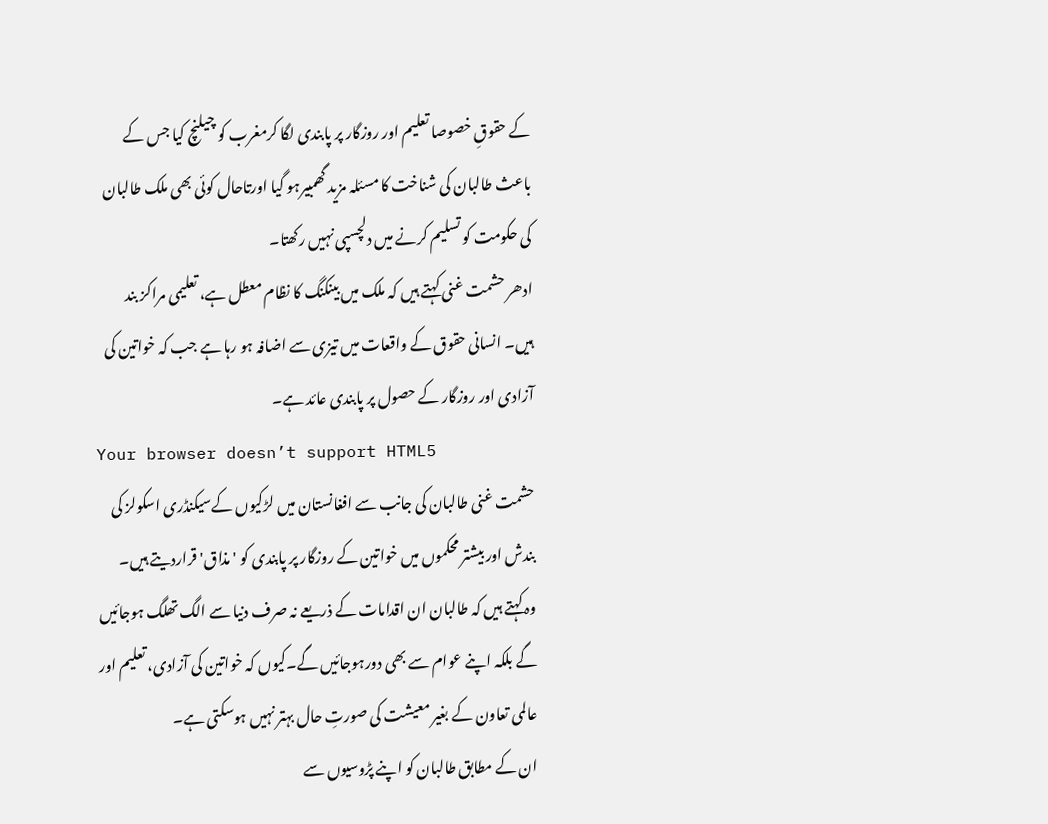کے حقوقِ خصوصا تعلیم اور روزگار پر پابندی لگا کرمغرب کو چیلنچ کیا جس کے باعث طالبان کی شناخت کا مسئلہ مزید گھمبیرہو گیا اورتاحال کوئی بھی ملک طالبان کی حکومت کو تسلیم کرنے میں دلچسپی نہیں رکھتا۔
ادھر حشمت غنی کہتے ہیں کہ ملک میں بینکنگ کا نظام معطل ہے، تعلیمی مراکز بند ہیں۔ انسانی حقوق کے واقعات میں تیزی سے اضافہ ہو رہا ہے جب کہ خواتین کی آزادی اور روزگار کے حصول پر پابندی عائد ہے۔
Your browser doesn’t support HTML5
حشمت غنی طالبان کی جانب سے افغانستان میں لڑکیوں کےسیکنڈری اسکولز کی بندش اور بیشتر محکموں میں خواتین کے روزگار پر پابندی کو 'مذاق' قراردیتے ہیں۔
وہ کہتے ہیں کہ طالبان ان اقدامات کے ذریعے نہ صرف دنیا سے الگ تھلگ ہوجائیں گے بلکہ اپنے عوام سے بھی دورہوجائیں گے۔کیوں کہ خواتین کی آزادی، تعلیم اور عالمی تعاون کے بغیر معیشت کی صورتِ حال بہتر نہیں ہوسکتی ہے۔
ان کے مطابق طالبان کو اپنے پڑوسیوں سے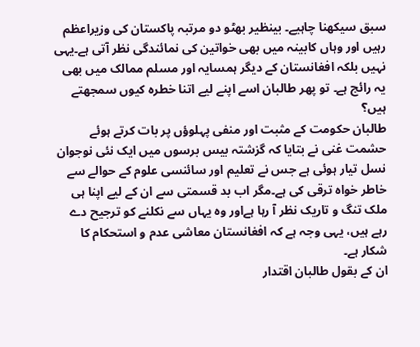سبق سیکھنا چاہیے۔ بینظیر بھٹو دو مرتبہ پاکستان کی وزیراعظم رہیں اور وہاں کابینہ میں بھی خواتین کی نمائندگی نظر آتی ہے۔یہی نہیں بلکہ افغانستان کے دیگر ہمسایہ اور مسلم ممالک میں بھی یہ رائج ہے۔ تو پھر طالبان اسے اپنے لیے اتنا خطرہ کیوں سمجھتے ہیں؟
طالبان حکومت کے مثبت اور منفی پہلوؤں پر بات کرتے ہوئے حشمت غنی نے بتایا کہ گزشتہ بیس برسوں میں ایک نئی نوجوان نسل تیار ہوئی ہے جس نے تعلیم اور سائنسی علوم کے حوالے سے خاطر خواہ ترقی کی ہے۔مگر اب بد قسمتی سے ان کے لیے اپنا ہی ملک تنگ و تاریک نظر آ رہا ہےاور وہ یہاں سے نکلنے کو ترجیح دے رہے ہیں، یہی وجہ ہے کہ افغانستان معاشی عدم و استحکام کا شکار ہے۔
ان کے بقول طالبان اقتدار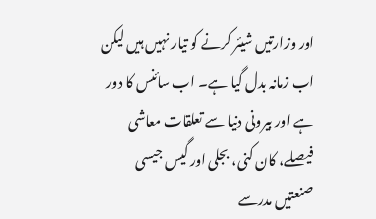اور وزارتیں شیئر کرنے کو تیار نہیں ہیں لیکن اب زمانہ بدل گیا ہے۔ اب سائنس کا دور ہے اور بیرونی دنیا سے تعلقات معاشی فیصلے، کان کنی، بجلی اور گیس جیسی صنعتیں مدرسے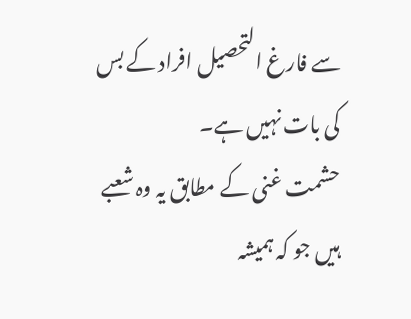سے فارغ التحصیل افراد کے بس کی بات نہیں ہے۔
حشمت غنی کے مطابق یہ وہ شعبے ہیں جو کہ ہمیشہ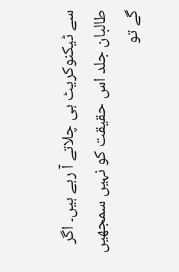سے ٹیکنوکریٹ ہی چلاتے آ رہے ہیں۔ اگر طالبان جلد اس حقیقت کو نہیں سمجھیں گے تو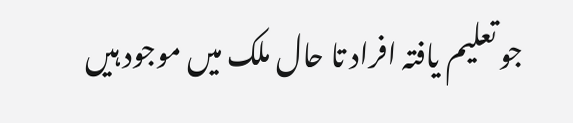جو تعلیم یافتہ افراد تا حال ملک میں موجود ہیں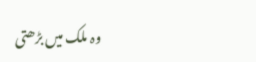وہ ملک میں بڑھتی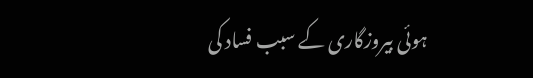ہوئی بیروزگاری کے سبب فساد کی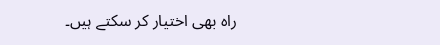راہ بھی اختیار کر سکتے ہیں۔